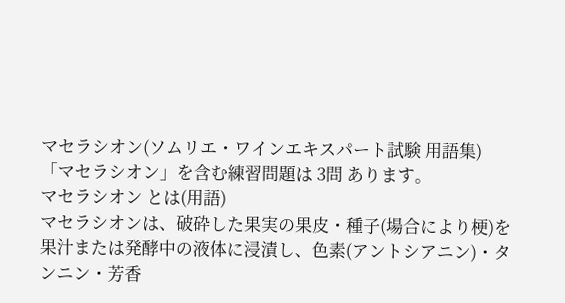マセラシオン(ソムリエ・ワインエキスパート試験 用語集)
「マセラシオン」を含む練習問題は 3問 あります。
マセラシオン とは(用語)
マセラシオンは、破砕した果実の果皮・種子(場合により梗)を果汁または発酵中の液体に浸漬し、色素(アントシアニン)・タンニン・芳香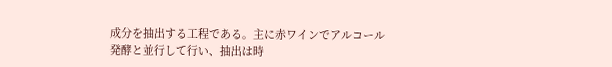成分を抽出する工程である。主に赤ワインでアルコール発酵と並行して行い、抽出は時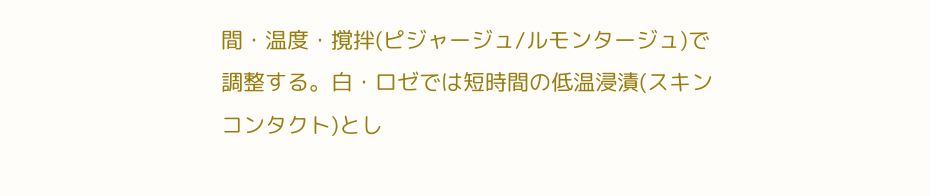間・温度・撹拌(ピジャージュ/ルモンタージュ)で調整する。白・ロゼでは短時間の低温浸漬(スキンコンタクト)とし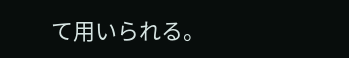て用いられる。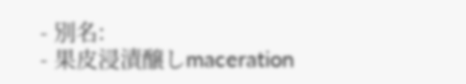- 別名:
- 果皮浸漬醸しmaceration